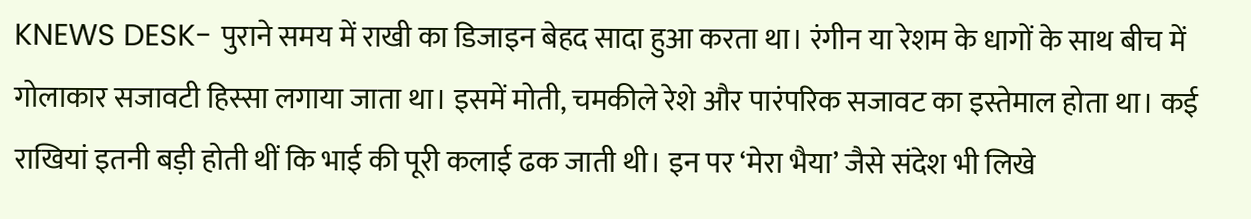KNEWS DESK- पुराने समय में राखी का डिजाइन बेहद सादा हुआ करता था। रंगीन या रेशम के धागों के साथ बीच में गोलाकार सजावटी हिस्सा लगाया जाता था। इसमें मोती, चमकीले रेशे और पारंपरिक सजावट का इस्तेमाल होता था। कई राखियां इतनी बड़ी होती थीं कि भाई की पूरी कलाई ढक जाती थी। इन पर ‘मेरा भैया’ जैसे संदेश भी लिखे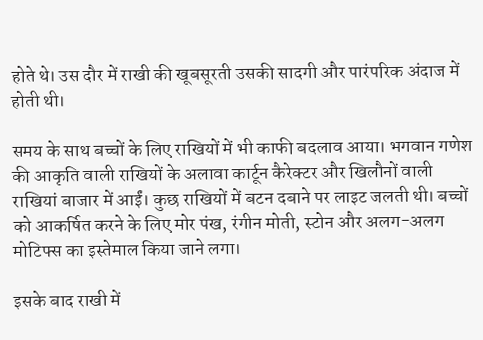होते थे। उस दौर में राखी की खूबसूरती उसकी सादगी और पारंपरिक अंदाज में होती थी।

समय के साथ बच्चों के लिए राखियों में भी काफी बदलाव आया। भगवान गणेश की आकृति वाली राखियों के अलावा कार्टून कैरेक्टर और खिलौनों वाली राखियां बाजार में आईं। कुछ राखियों में बटन दबाने पर लाइट जलती थी। बच्चों को आकर्षित करने के लिए मोर पंख, रंगीन मोती, स्टोन और अलग-अलग मोटिफ्स का इस्तेमाल किया जाने लगा।

इसके बाद राखी में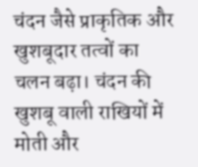चंदन जैसे प्राकृतिक और खुशबूदार तत्वों का चलन बढ़ा। चंदन की खुशबू वाली राखियों में मोती और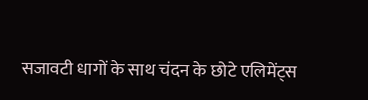सजावटी धागों के साथ चंदन के छोटे एलिमेंट्स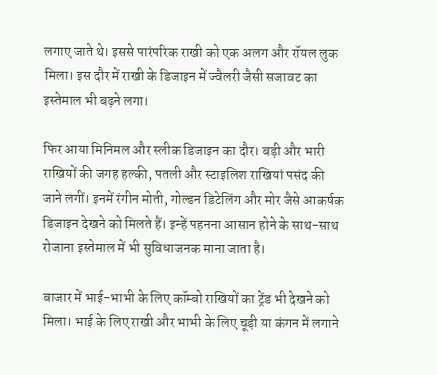लगाए जाते थे। इससे पारंपरिक राखी को एक अलग और रॉयल लुक मिला। इस दौर में राखी के डिजाइन में ज्वैलरी जैसी सजावट का इस्तेमाल भी बढ़ने लगा।

फिर आया मिनिमल और स्लीक डिजाइन का दौर। बड़ी और भारी राखियों की जगह हल्की, पतली और स्टाइलिश राखियां पसंद की जाने लगीं। इनमें रंगीन मोती, गोल्डन डिटेलिंग और मोर जैसे आकर्षक डिजाइन देखने को मिलते हैं। इन्हें पहनना आसान होने के साथ-साथ रोजाना इस्तेमाल में भी सुविधाजनक माना जाता है।

बाजार में भाई-भाभी के लिए कॉम्बो राखियों का ट्रेंड भी देखने को मिला। भाई के लिए राखी और भाभी के लिए चूड़ी या कंगन में लगाने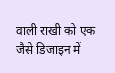वाली राखी को एक जैसे डिजाइन में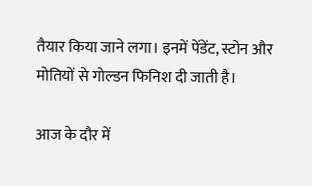तैयार किया जाने लगा। इनमें पेंडेंट, स्टोन और मोतियों से गोल्डन फिनिश दी जाती है।

आज के दौर में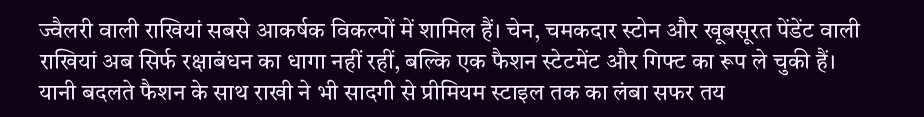ज्वैलरी वाली राखियां सबसे आकर्षक विकल्पों में शामिल हैं। चेन, चमकदार स्टोन और खूबसूरत पेंडेंट वाली राखियां अब सिर्फ रक्षाबंधन का धागा नहीं रहीं, बल्कि एक फैशन स्टेटमेंट और गिफ्ट का रूप ले चुकी हैं। यानी बदलते फैशन के साथ राखी ने भी सादगी से प्रीमियम स्टाइल तक का लंबा सफर तय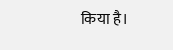किया है।